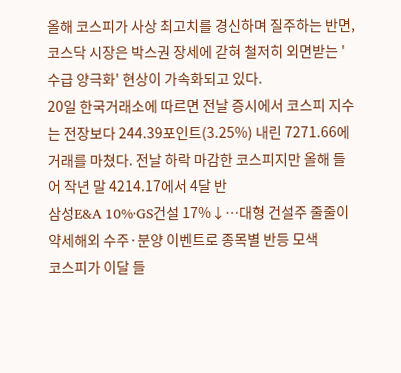올해 코스피가 사상 최고치를 경신하며 질주하는 반면, 코스닥 시장은 박스권 장세에 갇혀 철저히 외면받는 '수급 양극화' 현상이 가속화되고 있다.
20일 한국거래소에 따르면 전날 증시에서 코스피 지수는 전장보다 244.39포인트(3.25%) 내린 7271.66에 거래를 마쳤다. 전날 하락 마감한 코스피지만 올해 들어 작년 말 4214.17에서 4달 반
삼성E&A 10%·GS건설 17%↓…대형 건설주 줄줄이 약세해외 수주·분양 이벤트로 종목별 반등 모색
코스피가 이달 들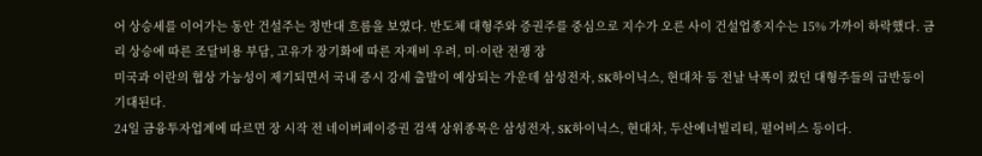어 상승세를 이어가는 동안 건설주는 정반대 흐름을 보였다. 반도체 대형주와 증권주를 중심으로 지수가 오른 사이 건설업종지수는 15% 가까이 하락했다. 금리 상승에 따른 조달비용 부담, 고유가 장기화에 따른 자재비 우려, 미·이란 전쟁 장
미국과 이란의 협상 가능성이 제기되면서 국내 증시 강세 출발이 예상되는 가운데 삼성전자, SK하이닉스, 현대차 등 전날 낙폭이 컸던 대형주들의 급반등이 기대된다.
24일 금융투자업계에 따르면 장 시작 전 네이버페이증권 검색 상위종목은 삼성전자, SK하이닉스, 현대차, 두산에너빌리티, 펄어비스 등이다.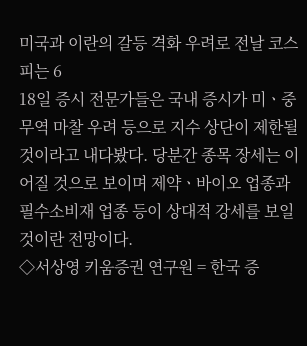미국과 이란의 갈등 격화 우려로 전날 코스피는 6
18일 증시 전문가들은 국내 증시가 미ㆍ중 무역 마찰 우려 등으로 지수 상단이 제한될 것이라고 내다봤다. 당분간 종목 장세는 이어질 것으로 보이며 제약ㆍ바이오 업종과 필수소비재 업종 등이 상대적 강세를 보일 것이란 전망이다.
◇서상영 키움증권 연구원 = 한국 증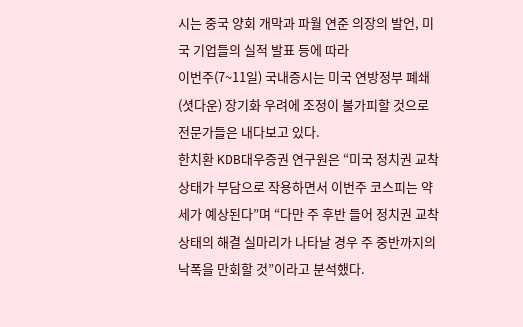시는 중국 양회 개막과 파월 연준 의장의 발언, 미국 기업들의 실적 발표 등에 따라
이번주(7~11일) 국내증시는 미국 연방정부 폐쇄(셧다운) 장기화 우려에 조정이 불가피할 것으로 전문가들은 내다보고 있다.
한치환 KDB대우증권 연구원은 “미국 정치권 교착 상태가 부담으로 작용하면서 이번주 코스피는 약세가 예상된다”며 “다만 주 후반 들어 정치권 교착 상태의 해결 실마리가 나타날 경우 주 중반까지의 낙폭을 만회할 것”이라고 분석했다.